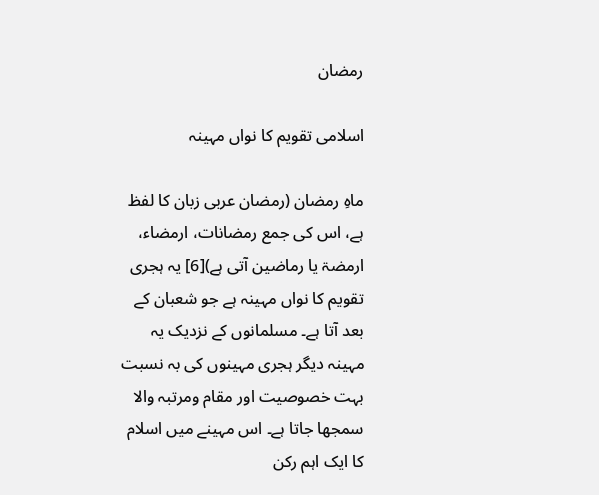رمضان

اسلامی تقویم کا نواں مہینہ

ماہِ رمضان (رمضان عربی زبان کا لفظ ہے، اس کی جمع رمضانات، ارمضاء، ارمضۃ یا رماضین آتی ہے)[6] یہ ہجری تقویم کا نواں مہینہ ہے جو شعبان کے بعد آتا ہے۔ مسلمانوں کے نزدیک یہ مہینہ دیگر ہجری مہینوں کی بہ نسبت بہت خصوصیت اور مقام ومرتبہ والا سمجھا جاتا ہے۔ اس مہینے میں اسلام کا ایک اہم رکن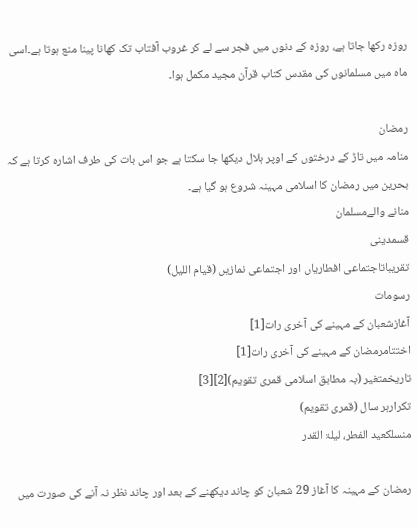روزہ رکھا جاتا ہے، روزہ کے دنوں میں فجر سے لے کر غروب آفتاب تک کھانا پینا منع ہوتا ہے۔اسی ماہ میں مسلمانوں کی مقدس کتاب قرآن مجید مکمل ہوا۔

رمضان
منامہ میں تاڑ کے درختوں کے اوپر ہلال دیکھا جا سکتا ہے جو اس بات کی طرف اشارہ کرتا ہے کہ بحرین میں رمضان کا اسلامی مہینہ شروع ہو گیا ہے۔
منانے والےمسلمان
قسمدینی
تقریباتاجتماعی افطاریاں اور اجتماعی نمازیں (قیام اللیل)
رسومات
آغازشعبان کے مہینے کی آخری رات[1]
اختتامرمضان کے مہینے کی آخری رات[1]
تاریخمتغیر (بہ مطابق اسلامی قمری تقویم)[2][3]
تکرارہر سال (قمری تقویم)
منسلکعید الفطر، لیلۃ القدر

رمضان کے مہینہ کا آغاز 29 شعبان کو چاند دیکھنے کے بعد اور چاند نظر نہ آنے کی صورت میں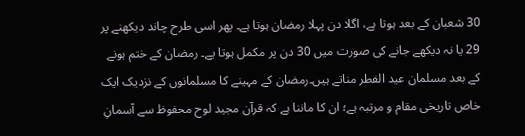30 شعبان کے بعد ہوتا ہے، اگلا دن پہلا رمضان ہوتا ہے۔ پھر اسی طرح چاند دیکھنے پر 29 یا نہ دیکھے جانے کی صورت میں 30 دن پر مکمل ہوتا یے۔ رمضان کے ختم ہونے کے بعد مسلمان عید الفطر مناتے ہیں۔رمضان کے مہینے کا مسلمانوں کے نزدیک ایک خاص تاریخی مقام و مرتبہ ہے؛ ان کا ماننا ہے کہ قرآن مجید لوح محفوظ سے آسمانِ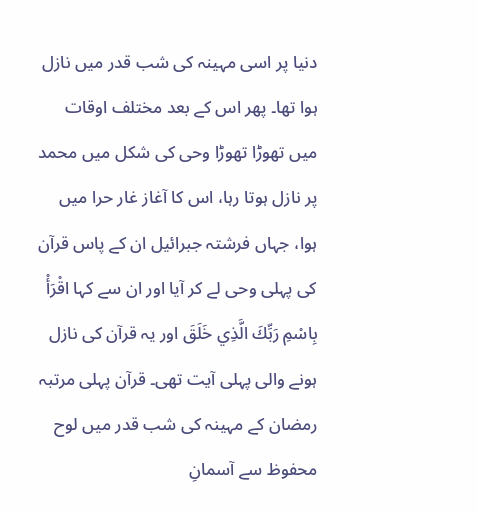دنیا پر اسی مہینہ کی شب قدر میں نازل ہوا تھا۔ پھر اس کے بعد مختلف اوقات میں تھوڑا تھوڑا وحی کی شکل میں محمد پر نازل ہوتا رہا، اس کا آغاز غار حرا میں ہوا، جہاں فرشتہ جبرائیل ان کے پاس قرآن کی پہلی وحی لے کر آیا اور ان سے کہا اقْرَأْ بِاسْمِ رَبِّكَ الَّذِي خَلَقَ اور یہ قرآن کی نازل ہونے والی پہلی آیت تھی۔ قرآن پہلی مرتبہ رمضان کے مہینہ کی شب قدر میں لوح محفوظ سے آسمانِ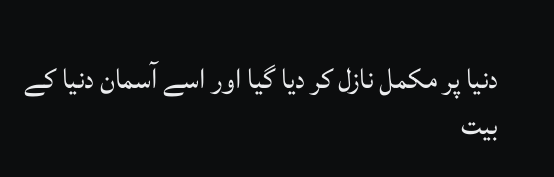دنیا پر مکمل نازل کر دیا گیا اور اسے آسمان دنیا کے بیت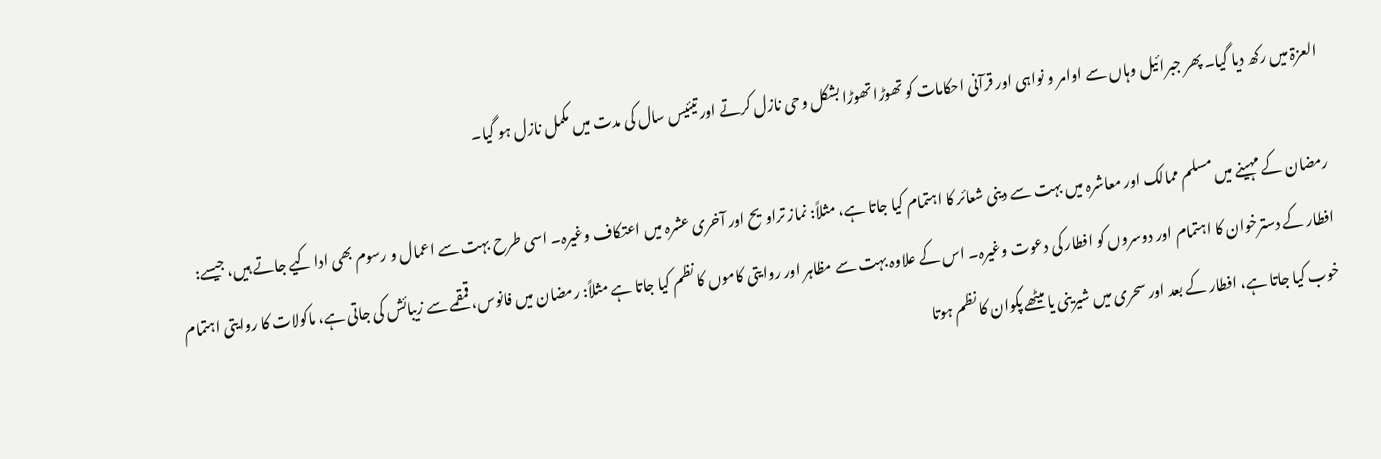العزۃ میں رکھ دیا گیا۔ پھر جبرائیل وہاں سے اوامر و نواہی اور قرآنی احکامات کو تھوڑا تھوڑا بشکل وحی نازل کرتے اور تیئیس سال کی مدت میں مکمل نازل ہو گیا۔

رمضان کے مہینے میں مسلم ممالک اور معاشرہ میں بہت سے دینی شعائر کا اہتمام کیا جاتا ہے، مثلاً: نماز تراویح اور آخری عشرہ میں اعتکاف وغیرہ۔ اسی طرح بہت سے اعمال و رسوم بھی ادا کیے جاتے ہیں، جیسے: افطار کے دسترخوان کا اہتمام اور دوسروں کو افطار کی دعوت وغیرہ۔ اس کے علاوہ بہت سے مظاہر اور روایتی کاموں کا نظم کیا جاتا ہے مثلاً: رمضان میں فانوس، قمقمے سے زیبائش کی جاتی ہے، ماکولات کا روایتی اہتمام خوب کیا جاتا ہے، افطار کے بعد اور سحری میں شیرینی یا میٹھے پکوان کا نظم ہوتا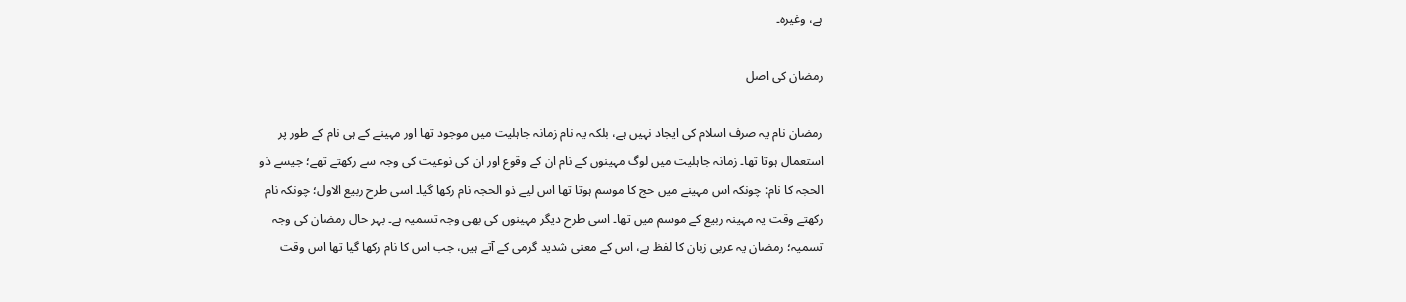ہے، وغیرہ۔

رمضان کی اصل

رمضان نام یہ صرف اسلام کی ایجاد نہیں ہے، بلکہ یہ نام زمانہ جاہلیت میں موجود تھا اور مہینے کے ہی نام کے طور پر استعمال ہوتا تھا۔ زمانہ جاہلیت میں لوگ مہینوں کے نام ان کے وقوع اور ان کی نوعیت کی وجہ سے رکھتے تھے؛ جیسے ذو الحجہ کا نام: چونکہ اس مہینے میں حج کا موسم ہوتا تھا اس لیے ذو الحجہ نام رکھا گیا۔ اسی طرح ربیع الاول؛ چونکہ نام رکھتے وقت یہ مہینہ ربیع کے موسم میں تھا۔ اسی طرح دیگر مہینوں کی بھی وجہ تسمیہ ہے۔ بہر حال رمضان کی وجہ تسمیہ؛ رمضان یہ عربی زبان کا لفظ ہے، اس کے معنی شدید گرمی کے آتے ہیں، جب اس کا نام رکھا گیا تھا اس وقت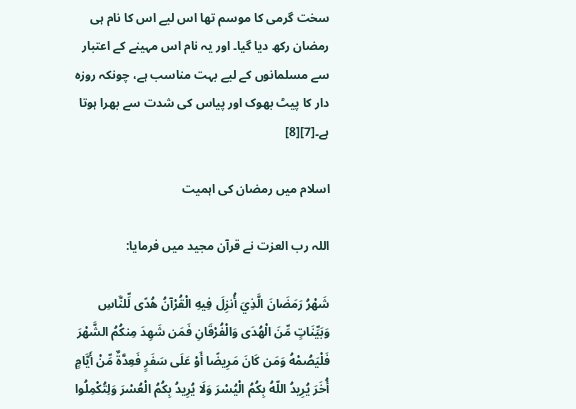سخت گرمی کا موسم تھا اس لیے اس کا نام ہی رمضان رکھ دیا گیا۔ اور یہ نام اس مہینے کے اعتبار سے مسلمانوں کے لیے بہت مناسب ہے، چونکہ روزہ دار کا پیٹ بھوک اور پیاس کی شدت سے بھرا ہوتا ہے۔[7][8]

اسلام میں رمضان کی اہمیت

اللہ رب العزت نے قرآن مجید میں فرمایا:

شَهْرُ رَمَضَانَ الَّذِيَ أُنزِلَ فِيهِ الْقُرْآنُ هُدًى لِّلنَّاسِ وَبَيِّنَاتٍ مِّنَ الْهُدَى وَالْفُرْقَانِ فَمَن شَهِدَ مِنكُمُ الشَّهْرَ فَلْيَصُمْهُ وَمَن كَانَ مَرِيضًا أَوْ عَلَى سَفَرٍ فَعِدَّةٌ مِّنْ أَيَّامٍ أُخَرَ يُرِيدُ اللّهُ بِكُمُ الْيُسْرَ وَلَا يُرِيدُ بِكُمُ الْعُسْرَ وَلِتُكْمِلُوا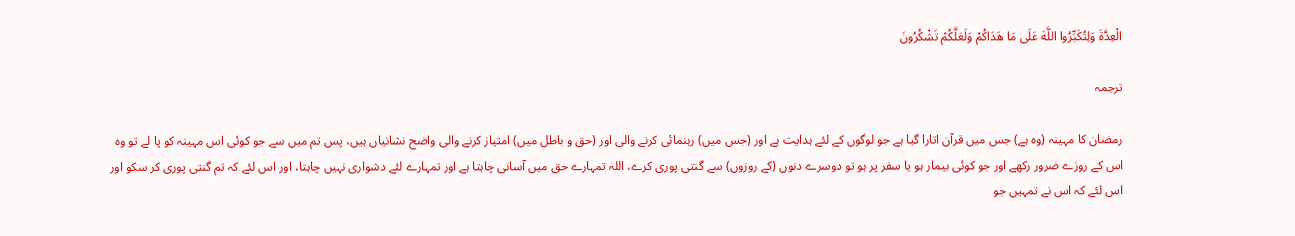الْعِدَّةَ وَلِتُكَبِّرُوا اللَّهَ عَلَى مَا هَدَاكُمْ وَلَعَلَّكُمْ تَشْكُرُونَ

ترجمہ

رمضان کا مہینہ (وہ ہے) جس میں قرآن اتارا گیا ہے جو لوگوں کے لئے ہدایت ہے اور (جس میں) رہنمائی کرنے والی اور (حق و باطل میں) امتیاز کرنے والی واضح نشانیاں ہیں، پس تم میں سے جو کوئی اس مہینہ کو پا لے تو وہ اس کے روزے ضرور رکھے اور جو کوئی بیمار ہو یا سفر پر ہو تو دوسرے دنوں (کے روزوں) سے گنتی پوری کرے، اللہ تمہارے حق میں آسانی چاہتا ہے اور تمہارے لئے دشواری نہیں چاہتا، اور اس لئے کہ تم گنتی پوری کر سکو اور اس لئے کہ اس نے تمہیں جو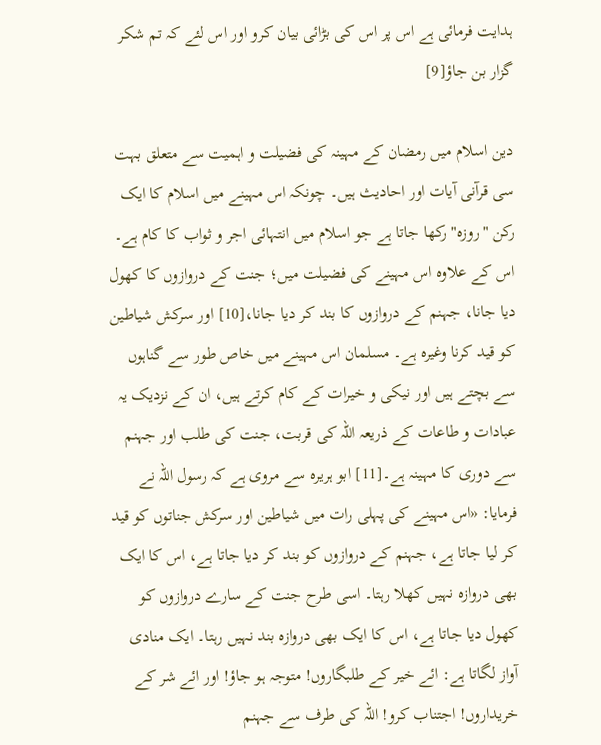ہدایت فرمائی ہے اس پر اس کی بڑائی بیان کرو اور اس لئے کہ تم شکر گزار بن جاؤ[9]

دین اسلام میں رمضان کے مہینہ کی فضیلت و اہمیت سے متعلق بہت سی قرآنی آیات اور احادیث ہیں۔ چونکہ اس مہینے میں اسلام کا ایک رکن "روزہ" رکھا جاتا ہے جو اسلام میں انتہائی اجر و ثواب کا کام ہے۔ اس کے علاوہ اس مہینے کی فضیلت میں؛ جنت کے دروازوں کا کھول دیا جانا، جہنم کے دروازوں کا بند کر دیا جانا،[10] اور سرکش شیاطین کو قید کرنا وغیرہ ہے۔ مسلمان اس مہینے میں خاص طور سے گناہوں سے بچتے ہیں اور نیکی و خیرات کے کام کرتے ہیں، ان کے نزدیک یہ عبادات و طاعات کے ذریعہ اللہ کی قربت، جنت کی طلب اور جہنم سے دوری کا مہینہ ہے۔[11] ابو ہریرہ سے مروی ہے کہ رسول اللہ نے فرمایا: «اس مہینے کی پہلی رات میں شیاطین اور سرکش جناتوں کو قید کر لیا جاتا ہے، جہنم کے دروازوں کو بند کر دیا جاتا ہے، اس کا ایک بھی دروازہ نہیں کھلا رہتا۔ اسی طرح جنت کے سارے دروازوں کو کھول دیا جاتا ہے، اس کا ایک بھی دروازہ بند نہیں رہتا۔ ایک منادی آواز لگاتا ہے: ائے خیر کے طلبگاروں! متوجہ ہو جاؤ! اور ائے شر کے خریداروں! اجتناب کرو! اللہ کی طرف سے جہنم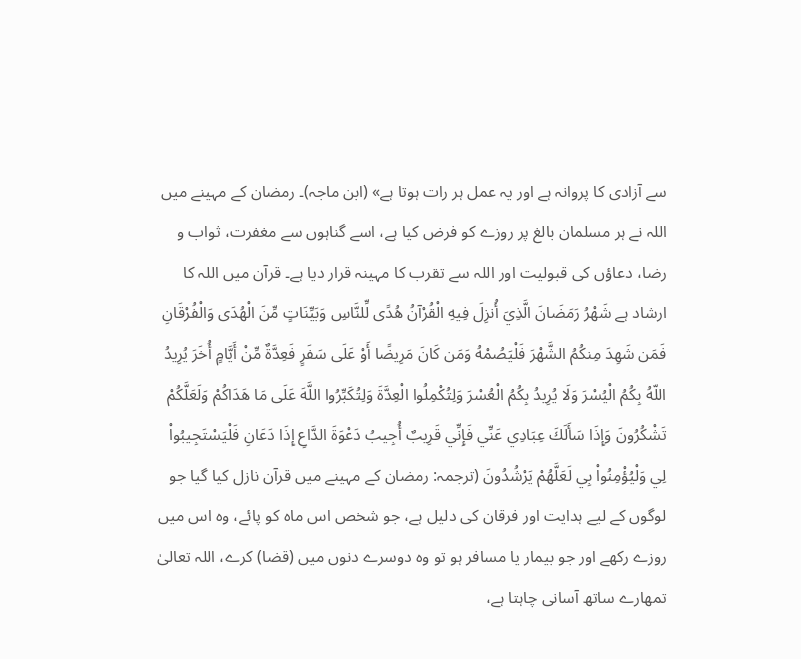سے آزادی کا پروانہ ہے اور یہ عمل ہر رات ہوتا ہے» (ابن ماجہ)۔ رمضان کے مہینے میں اللہ نے ہر مسلمان بالغ پر روزے کو فرض کیا ہے، اسے گناہوں سے مغفرت، ثواب و رضا، دعاؤں کی قبولیت اور اللہ سے تقرب کا مہینہ قرار دیا ہے۔ قرآن میں اللہ کا ارشاد ہے شَهْرُ رَمَضَانَ الَّذِيَ أُنزِلَ فِيهِ الْقُرْآنُ هُدًى لِّلنَّاسِ وَبَيِّنَاتٍ مِّنَ الْهُدَى وَالْفُرْقَانِ فَمَن شَهِدَ مِنكُمُ الشَّهْرَ فَلْيَصُمْهُ وَمَن كَانَ مَرِيضًا أَوْ عَلَى سَفَرٍ فَعِدَّةٌ مِّنْ أَيَّامٍ أُخَرَ يُرِيدُ اللّهُ بِكُمُ الْيُسْرَ وَلَا يُرِيدُ بِكُمُ الْعُسْرَ وَلِتُكْمِلُوا الْعِدَّةَ وَلِتُكَبِّرُوا اللَّهَ عَلَى مَا هَدَاكُمْ وَلَعَلَّكُمْ تَشْكُرُونَ وَإِذَا سَأَلَكَ عِبَادِي عَنِّي فَإِنِّي قَرِيبٌ أُجِيبُ دَعْوَةَ الدَّاعِ إِذَا دَعَانِ فَلْيَسْتَجِيبُواْ لِي وَلْيُؤْمِنُواْ بِي لَعَلَّهُمْ يَرْشُدُونَ (ترجمہ: رمضان کے مہینے میں قرآن نازل کیا گیا جو لوگوں کے لیے ہدایت اور فرقان کی دلیل ہے، جو شخص اس ماہ کو پائے، وہ اس میں روزے رکھے اور جو بیمار یا مسافر ہو تو وہ دوسرے دنوں میں (قضا) کرے، اللہ تعالیٰ تمھارے ساتھ آسانی چاہتا ہے،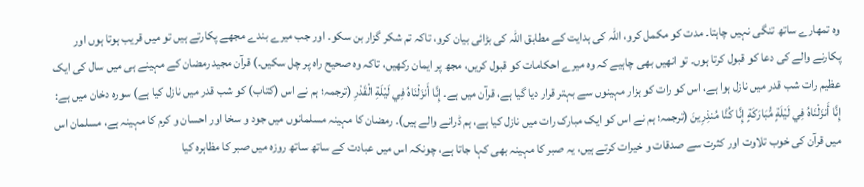وہ تمھارے ساتھ تنگی نہیں چاہتا۔ مدت کو مکمل کرو، اللہ کی ہدایت کے مطابق اللہ کی بڑائی بیان کرو، تاکہ تم شکر گزار بن سکو۔ اور جب میرے بندے مجھے پکارتے ہیں تو میں قریب ہوتا ہوں اور پکارنے والے کی دعا کو قبول کرتا ہوں۔ تو انھیں بھی چاہیے کہ وہ میرے احکامات کو قبول کریں، مجھ پر ایمان رکھیں، تاکہ وہ صحیح راہ پر چل سکیں۔) قرآن مجید رمضان کے مہینے ہی میں سال کی ایک عظیم رات شب قدر میں نازل ہوا ہے، اس کو رات کو ہزار مہینوں سے بہتر قرار دیا گیا ہے، قرآن میں ہے۔ إِنَّا أَنزَلْنَاهُ فِي لَيْلَةِ الْقَدْرِ (ترجمہ؛ ہم نے اس (کتاب) کو شب قدر میں نازل کیا ہے) سورہ دخان میں ہے: إِنَّا أَنزَلْنَاهُ فِي لَيْلَةٍ مُّبَارَكَةٍ إِنَّا كُنَّا مُنذِرِينَ (ترجمہ؛ ہم نے اس کو ایک مبارک رات میں نازل کیا ہے، ہم ڈرانے والے ہیں)۔ رمضان کا مہینہ مسلمانوں میں جود و سخا اور احسان و کرم کا مہینہ ہے، مسلمان اس میں قرآن کی خوب تلاوت اور کثرت سے صدقات و خیرات کرتے ہیں، یہ صبر کا مہینہ بھی کہا جاتا ہے، چونکہ اس میں عبادت کے ساتھ ساتھ روزہ میں صبر کا مظاہرہ کیا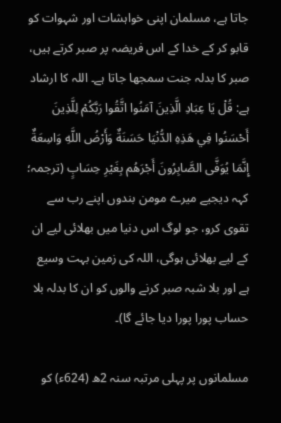جاتا ہے، مسلمان اپنی خواہشات اور شہوات کو قابو کر کے خدا کے اس فریضہ پر صبر کرتے ہیں، صبر کا بدلہ جنت سمجھا جاتا ہے۔ اللہ کا ارشاد ہے: قُلْ يَا عِبَادِ الَّذِينَ آمَنُوا اتَّقُوا رَبَّكُمْ لِلَّذِينَ أَحْسَنُوا فِي هَذِهِ الدُّنْيَا حَسَنَةٌ وَأَرْضُ اللَّهِ وَاسِعَةٌ إِنَّمَا يُوَفَّى الصَّابِرُونَ أَجْرَهُم بِغَيْرِ حِسَابٍ (ترجمہ؛ کہہ دیجیے میرے مومن بندوں اپنے رب سے تقوی کرو، جو لوگ اس دنیا میں بھلائی لیے ان کے لیے بھلائی ہوگی، اللہ کی زمین بہت وسیع ہے اور بلا شبہ صبر کرنے والوں کو ان کا بدلہ بلا حساب پورا پورا دیا جائے گا)۔

مسلمانوں پر پہلی مرتبہ سنہ 2ھ (624ء) کو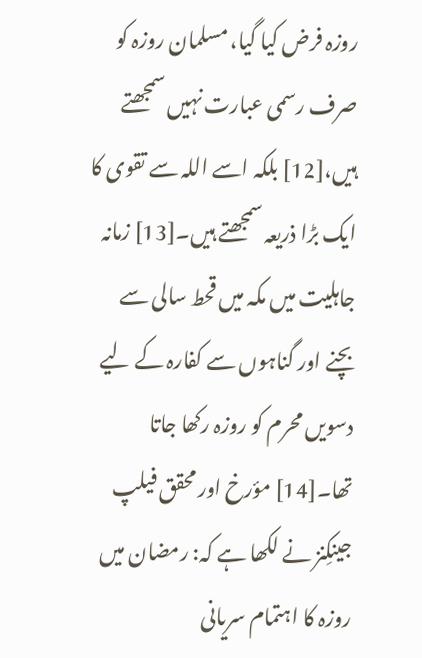روزہ فرض کیا گیا، مسلمان روزہ کو صرف رسمی عبارت نہیں سمجھتے ہیں،[12] بلکہ اسے اللہ سے تقوی کا ایک بڑا ذریعہ سمجھتے ہیں۔[13] زمانہ جاہلیت میں مکہ میں قحط سالی سے بچنے اور گناہوں سے کفارہ کے لیے دسویں محرم کو روزہ رکھا جاتا تھا۔[14] مؤرخ اور محقق فیلپ جینکِنز نے لکھا ہے کہ: رمضان میں روزہ کا اہتمام سریانی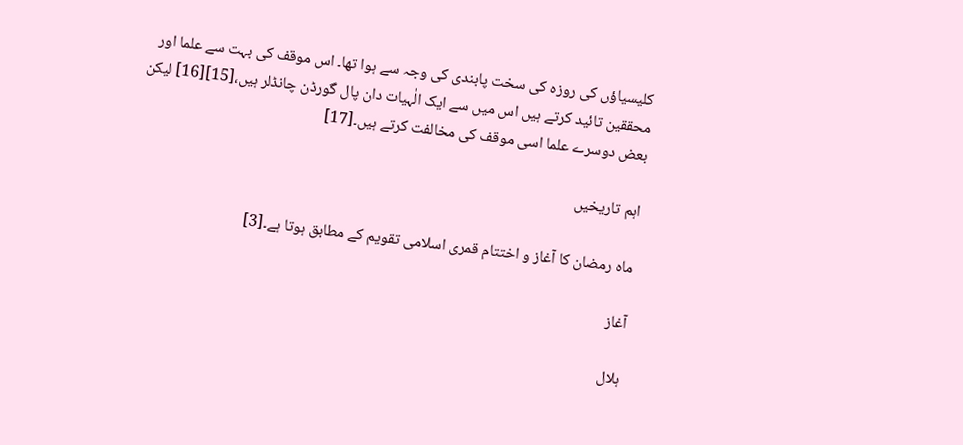کلیسیاؤں کی روزہ کی سخت پابندی کی وجہ سے ہوا تھا۔ اس موقف کی بہت سے علما اور محققین تائید کرتے ہیں اس میں سے ایک الٰہیات دان پال گورڈن چانڈلر ہیں،[15][16] لیکن بعض دوسرے علما اسی موقف کی مخالفت کرتے ہیں۔[17]

اہم تاریخیں

ماہ رمضان کا آغاز و اختتام قمری اسلامی تقویم کے مطابق ہوتا ہے۔[3]

آغاز

ہلال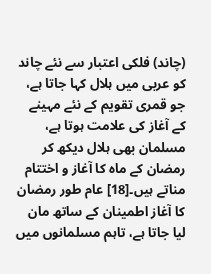(چاند) فلکی اعتبار سے نئے چاند کو عربی میں ہلال کہا جاتا ہے، جو قمری تقویم کے نئے مہینے کے آغاز کی علامت ہوتا ہے، مسلمان بھی ہلال دیکھ کر رمضان کے ماہ کا آغاز و اختتام مناتے ہیں۔[18] عام طور رمضان کا آغاز اطمینان کے ساتھ مان لیا جاتا ہے، تاہم مسلمانوں میں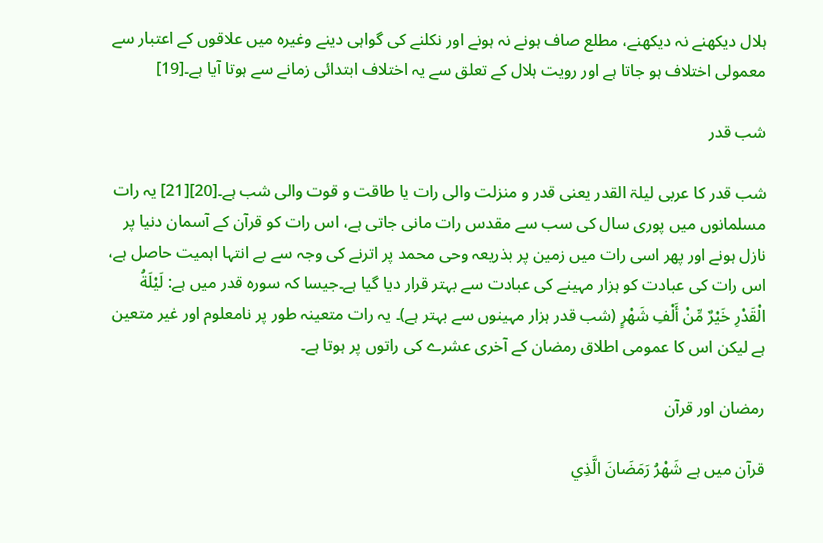ہلال دیکھنے نہ دیکھنے، مطلع صاف ہونے نہ ہونے اور نکلنے کی گواہی دینے وغیرہ میں علاقوں کے اعتبار سے معمولی اختلاف ہو جاتا ہے اور رویت ہلال کے تعلق سے یہ اختلاف ابتدائی زمانے سے ہوتا آیا ہے۔[19]

شب قدر

شب قدر کا عربی لیلۃ القدر یعنی قدر و منزلت والی رات یا طاقت و قوت والی شب ہے۔[20][21] یہ رات مسلمانوں میں پوری سال کی سب سے مقدس رات مانی جاتی ہے، اس رات کو قرآن کے آسمان دنیا پر نازل ہونے اور پھر اسی رات میں زمین پر بذریعہ وحی محمد پر اترنے کی وجہ سے بے انتہا اہمیت حاصل ہے، اس رات کی عبادت کو ہزار مہینے کی عبادت سے بہتر قرار دیا گیا ہے۔جیسا کہ سورہ قدر میں ہے: لَيْلَةُ الْقَدْرِ خَيْرٌ مِّنْ أَلْفِ شَهْرٍ (شب قدر ہزار مہینوں سے بہتر ہے)۔ یہ رات متعینہ طور پر نامعلوم اور غیر متعین ہے لیکن اس کا عمومی اطلاق رمضان کے آخری عشرے کی راتوں پر ہوتا ہے۔

رمضان اور قرآن

قرآن میں ہے شَهْرُ رَمَضَانَ الَّذِي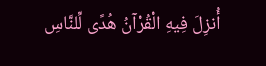أُنزِلَ فِيهِ الْقُرْآنُ هُدًى لِّلنَّاسِ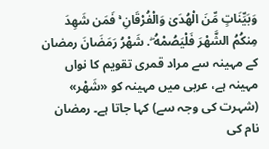وَبَيِّنَاتٍ مِّنَ الْهُدَىٰ وَالْفُرْقَانِ ۚ فَمَن شَهِدَ مِنكُمُ الشَّهْرَ فَلْيَصُمْهُ ۖ. شَهْرُ رَمَضَانَ رمضان کے مہینہ سے مراد قمری تقویم کا نواں مہینہ ہے، عربی میں مہینہ کو «شَهْر» (شہرت کی وجہ سے) کہا جاتا ہے۔ رمضان نام کی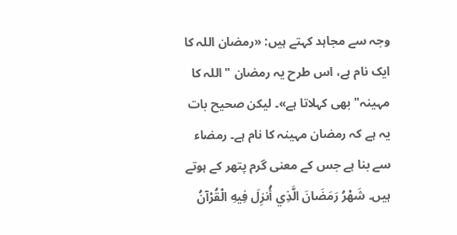وجہ سے مجاہد کہتے ہیں: «رمضان اللہ کا ایک نام ہے، اس طرح یہ رمضان "اللہ کا مہینہ" بھی کہلاتا ہے»۔ لیکن صحیح بات یہ ہے کہ رمضان مہینہ کا نام ہے۔ رمضاء سے بنا ہے جس کے معنی گرم پتھر کے ہوتے ہیں۔ شَهْرُ رَمَضَانَ الَّذِي أُنزِلَ فِيهِ الْقُرْآنُ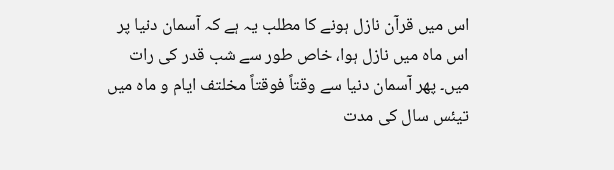اس میں قرآن نازل ہونے کا مطلب یہ ہے کہ آسمان دنیا پر اس ماہ میں نازل ہوا، خاص طور سے شب قدر کی رات میں۔ پھر آسمان دنیا سے وقتاً فوقتاً مخلتف ایام و ماہ میں تیئس سال کی مدت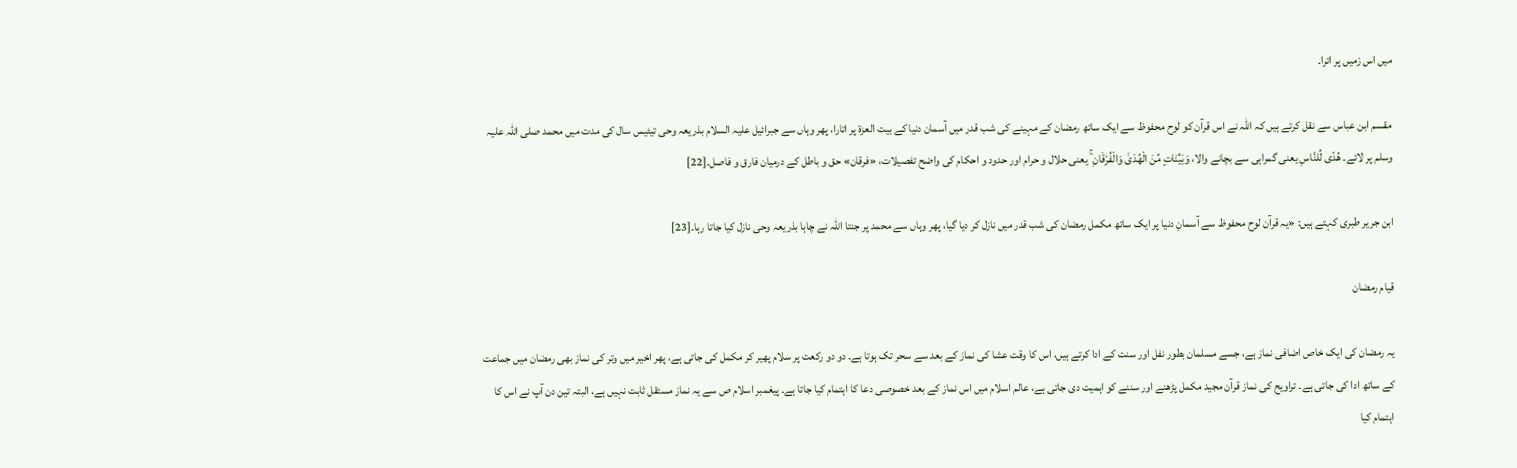میں اس زمیں پر اترا۔

مقسم ابن عباس سے نقل کرتے ہیں کہ اللہ نے اس قرآن کو لوح محفوظ سے ایک ساتھ رمضان کے مہینے کی شب قدر میں آسمان دنیا کے بیت العزۃ پر اتارا، پھر وہاں سے جبرائیل علیہ السلام بذریعہ وحی تیئیس سال کی مدت میں محمد صلی اللہ علیہ وسلم پر لائے۔ هُدًى لِّلنَّاسِ یعنی گمراہی سے بچانے والا، وَبَيِّنَاتٍ مِّنَ الْهُدَىٰ وَالْفُرْقَانِ ۚ یعنی حلال و حرام اور حدود و احکام کی واضح تفصیلات، «فرقان» حق و باطل کے درمیان فارق و فاصل۔[22]

ابن جریر طبری کہتے ہیں: «یہ قرآن لوح محفوظ سے آسمانِ دنیا پر ایک ساتھ مکمل رمضان کی شب قدر میں نازل کر دیا گیا، پھر وہاں سے محمد پر جنتا اللہ نے چاہا بذریعہ وحی نازل کیا جاتا رہا۔[23]

قیام رمضان

یہ رمضان کی ایک خاص اضافی نماز ہے، جسے مسلمان بطور نفل اور سنت کے ادا کرتے ہیں، اس کا وقت عشا کی نماز کے بعد سے سحر تک ہوتا ہے۔ دو دو رکعت پر سلام پھیر کر مکمل کی جاتی ہے، پھر اخیر میں وتر کی نماز بھی رمضان میں جماعت کے ساتھ ادا کی جاتی ہے۔ تراویح کی نماز قرآن مجید مکمل پڑھنے اور سننے کو اہمیت دی جاتی ہے، عالم اسلام میں اس نماز کے بعد خصوصی دعا کا اہتمام کیا جاتا ہے۔ پیغمبر اسلام ص سے یہ نماز مستقل ثابت نہیں ہے، البتہ تین دن آپ نے اس کا اہتمام کیا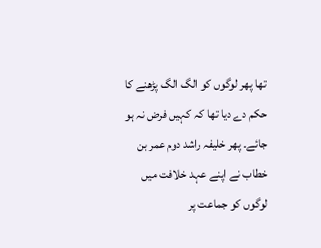تھا پھر لوگوں کو الگ الگ پڑھنے کا حکم دے دیا تھا کہ کہیں فرض نہ ہو جائے۔ پھر خلیفہ راشد دوم عمر بن خطاب نے اپنے عہد خلافت میں لوگوں کو جماعت پر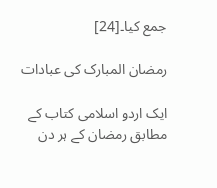جمع کیا۔[24]

رمضان المبارک کی عبادات

ایک اردو اسلامی کتاب کے مطابق رمضان کے ہر دن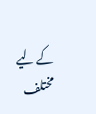کے لیے مختلف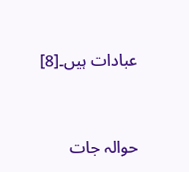عبادات ہیں۔[8]


حوالہ جات